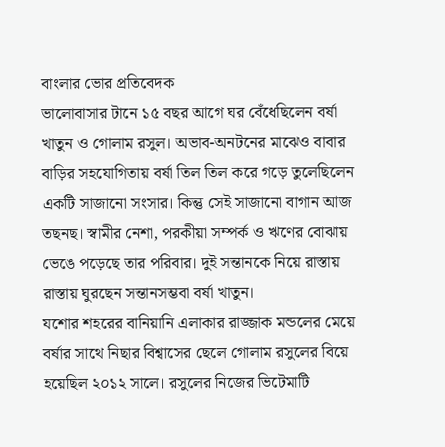বাংলার ভোর প্রতিবেদক
ভালোবাসার টানে ১৫ বছর আগে ঘর বেঁধেছিলেন বর্ষা খাতুন ও গোলাম রসুল। অভাব-অনটনের মাঝেও বাবার বাড়ির সহযোগিতায় বর্ষা তিল তিল করে গড়ে তুলেছিলেন একটি সাজানো সংসার। কিন্তু সেই সাজানো বাগান আজ তছনছ। স্বামীর নেশা, পরকীয়া সম্পর্ক ও ঋণের বোঝায় ভেঙে পড়েছে তার পরিবার। দুই সন্তানকে নিয়ে রাস্তায় রাস্তায় ঘুরছেন সন্তানসম্ভবা বর্ষা খাতুন।
যশোর শহরের বানিয়ানি এলাকার রাজ্জাক মন্ডলের মেয়ে বর্ষার সাথে নিছার বিশ্বাসের ছেলে গোলাম রসুলের বিয়ে হয়েছিল ২০১২ সালে। রসুলের নিজের ভিটেমাটি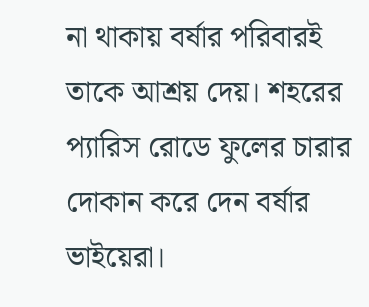না থাকায় বর্ষার পরিবারই তাকে আশ্রয় দেয়। শহরের প্যারিস রোডে ফুলের চারার দোকান করে দেন বর্ষার ভাইয়েরা।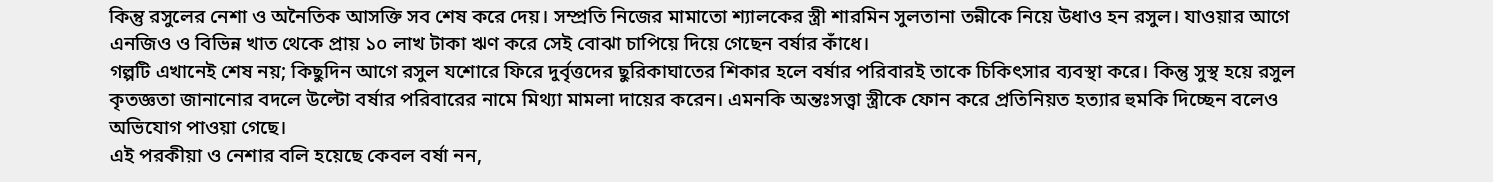কিন্তু রসুলের নেশা ও অনৈতিক আসক্তি সব শেষ করে দেয়। সম্প্রতি নিজের মামাতো শ্যালকের স্ত্রী শারমিন সুলতানা তন্নীকে নিয়ে উধাও হন রসুল। যাওয়ার আগে এনজিও ও বিভিন্ন খাত থেকে প্রায় ১০ লাখ টাকা ঋণ করে সেই বোঝা চাপিয়ে দিয়ে গেছেন বর্ষার কাঁধে।
গল্পটি এখানেই শেষ নয়; কিছুদিন আগে রসুল যশোরে ফিরে দুর্বৃত্তদের ছুরিকাঘাতের শিকার হলে বর্ষার পরিবারই তাকে চিকিৎসার ব্যবস্থা করে। কিন্তু সুস্থ হয়ে রসুল কৃতজ্ঞতা জানানোর বদলে উল্টো বর্ষার পরিবারের নামে মিথ্যা মামলা দায়ের করেন। এমনকি অন্তঃসত্ত্বা স্ত্রীকে ফোন করে প্রতিনিয়ত হত্যার হুমকি দিচ্ছেন বলেও অভিযোগ পাওয়া গেছে।
এই পরকীয়া ও নেশার বলি হয়েছে কেবল বর্ষা নন,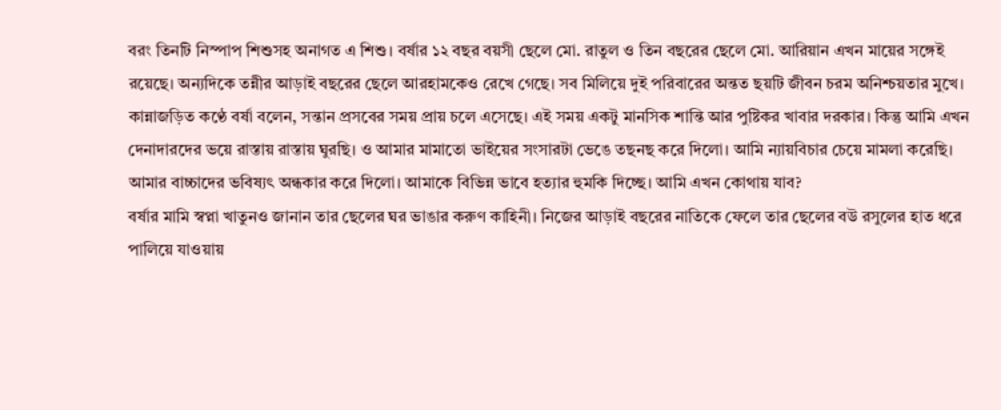বরং তিনটি নিস্পাপ শিশুসহ অনাগত এ শিশু। বর্ষার ১২ বছর বয়সী ছেলে মো. রাতুল ও তিন বছরের ছেলে মো. আরিয়ান এখন মায়ের সঙ্গেই রয়েছে। অন্যদিকে তন্নীর আড়াই বছরের ছেলে আরহামকেও রেখে গেছে। সব মিলিয়ে দুই পরিবারের অন্তত ছয়টি জীবন চরম অনিশ্চয়তার মুখে।
কান্নাজড়িত কণ্ঠে বর্ষা বলেন, সন্তান প্রসবের সময় প্রায় চলে এসেছে। এই সময় একটু মানসিক শান্তি আর পুষ্টিকর খাবার দরকার। কিন্তু আমি এখন দেনাদারদের ভয়ে রাস্তায় রাস্তায় ঘুরছি। ও আমার মামাতো ভাইয়ের সংসারটা ভেঙে তছনছ করে দিলো। আমি ন্যায়বিচার চেয়ে মামলা করেছি। আমার বাচ্চাদের ভবিষ্যৎ অন্ধকার করে দিলো। আমাকে বিভিন্ন ভাবে হত্যার হুমকি দিচ্ছে। আমি এখন কোথায় যাব?
বর্ষার মামি স্বপ্না খাতুনও জানান তার ছেলের ঘর ভাঙার করুণ কাহিনী। নিজের আড়াই বছরের নাতিকে ফেলে তার ছেলের বউ রসুলের হাত ধরে পালিয়ে যাওয়ায়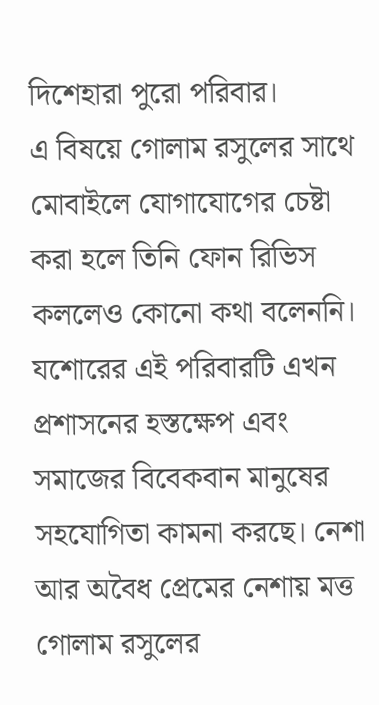দিশেহারা পুরো পরিবার।
এ বিষয়ে গোলাম রসুলের সাথে মোবাইলে যোগাযোগের চেষ্টা করা হলে তিনি ফোন রিভিস কললেও কোনো কথা বলেননি।
যশোরের এই পরিবারটি এখন প্রশাসনের হস্তক্ষেপ এবং সমাজের বিবেকবান মানুষের সহযোগিতা কামনা করছে। নেশা আর অবৈধ প্রেমের নেশায় মত্ত গোলাম রসুলের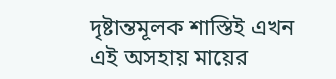দৃষ্টান্তমূলক শাস্তিই এখন এই অসহায় মায়ের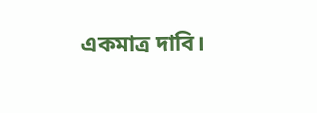একমাত্র দাবি।